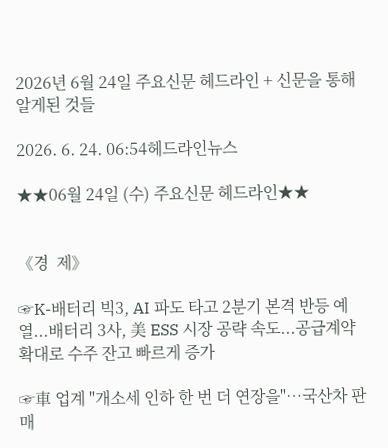2026년 6월 24일 주요신문 헤드라인 + 신문을 통해 알게된 것들

2026. 6. 24. 06:54헤드라인뉴스

★★06월 24일 (수) 주요신문 헤드라인★★


《경  제》

☞K-배터리 빅3, AI 파도 타고 2분기 본격 반등 예열...배터리 3사, 美 ESS 시장 공략 속도...공급계약 확대로 수주 잔고 빠르게 증가

☞車 업계 "개소세 인하 한 번 더 연장을"…국산차 판매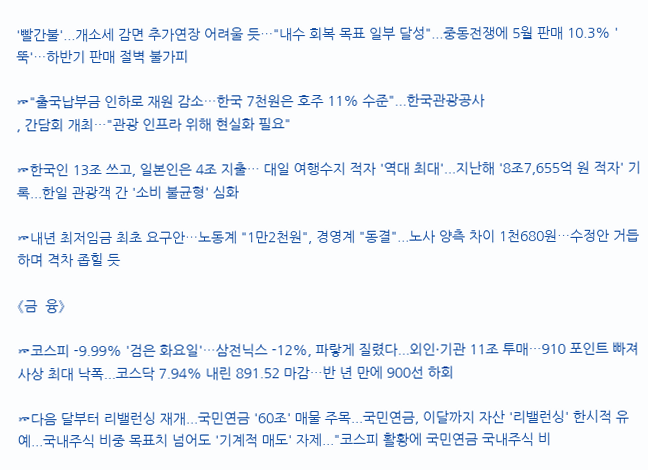'빨간불'...개소세 감면 추가연장 어려울 듯…"내수 회복 목표 일부 달성"...중동전쟁에 5월 판매 10.3% '뚝'…하반기 판매 절벽 불가피

☞"출국납부금 인하로 재원 감소…한국 7천원은 호주 11% 수준"...한국관광공사
, 간담회 개최…"관광 인프라 위해 현실화 필요"

☞한국인 13조 쓰고, 일본인은 4조 지출… 대일 여행수지 적자 '역대 최대'...지난해 '8조7,655억 원 적자' 기록...한일 관광객 간 '소비 불균형' 심화

☞내년 최저임금 최초 요구안…노동계 "1만2천원", 경영계 "동결"...노사 양측 차이 1천680원…수정안 거듭하며 격차 좁힐 듯

《금  융》

☞코스피 -9.99% '검은 화요일'…삼전닉스 -12%, 파랗게 질렸다...외인·기관 11조 투매…910 포인트 빠져 사상 최대 낙폭...코스닥 7.94% 내린 891.52 마감…반 년 만에 900선 하회

☞다음 달부터 리밸런싱 재개...국민연금 '60조' 매물 주목...국민연금, 이달까지 자산 '리밸런싱' 한시적 유예...국내주식 비중 목표치 넘어도 '기계적 매도' 자제..."코스피 활황에 국민연금 국내주식 비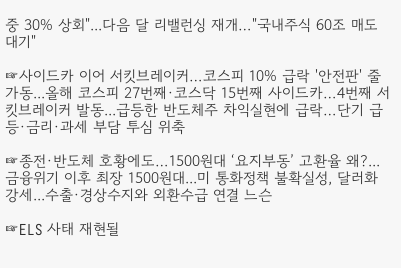중 30% 상회"...다음 달 리밸런싱 재개…"국내주식 60조 매도 대기"

☞사이드카 이어 서킷브레이커…코스피 10% 급락 '안전판' 줄가동...올해 코스피 27번째·코스닥 15번째 사이드카…4번째 서킷브레이커 발동...급등한 반도체주 차익실현에 급락…단기 급등·금리·과세 부담 투심 위축

☞종전·반도체 호황에도…1500원대 ‘요지부동’ 고환율 왜?...금융위기 이후 최장 1500원대...미 통화정책 불확실성, 달러화 강세...수출·경상수지와 외환수급 연결 느슨

☞ELS 사태 재현될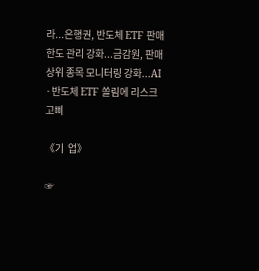라...은행권, 반도체 ETF 판매한도 관리 강화...금감원, 판매상위 종목 모니터링 강화...AI
·반도체 ETF 쏠림에 리스크 고삐

《기  업》

☞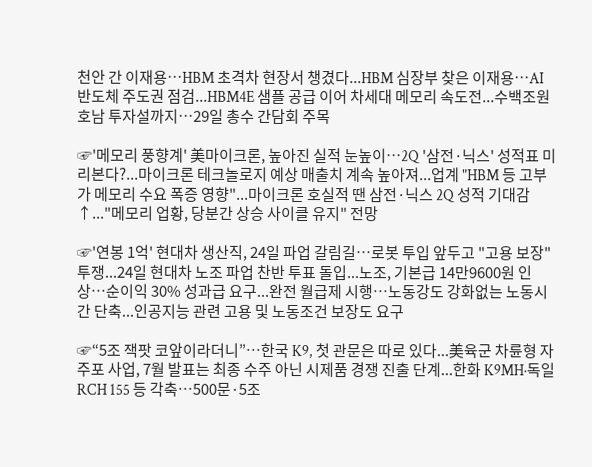천안 간 이재용…HBM 초격차 현장서 챙겼다...HBM 심장부 찾은 이재용…AI 반도체 주도권 점검...HBM4E 샘플 공급 이어 차세대 메모리 속도전...수백조원 호남 투자설까지…29일 총수 간담회 주목

☞'메모리 풍향계' 美마이크론, 높아진 실적 눈높이…2Q '삼전·닉스' 성적표 미리본다?...마이크론 테크놀로지 예상 매출치 계속 높아져...업계 "HBM 등 고부가 메모리 수요 폭증 영향"...마이크론 호실적 땐 삼전·닉스 2Q 성적 기대감↑..."메모리 업황, 당분간 상승 사이클 유지" 전망

☞'연봉 1억' 현대차 생산직, 24일 파업 갈림길…로봇 투입 앞두고 "고용 보장" 투쟁...24일 현대차 노조 파업 찬반 투표 돌입...노조, 기본급 14만9600원 인상…순이익 30% 성과급 요구...완전 월급제 시행…노동강도 강화없는 노동시간 단축...인공지능 관련 고용 및 노동조건 보장도 요구

☞“5조 잭팟 코앞이라더니”…한국 K9, 첫 관문은 따로 있다...美육군 차륜형 자주포 사업, 7월 발표는 최종 수주 아닌 시제품 경쟁 진출 단계...한화 K9MH·독일 RCH 155 등 각축…500문·5조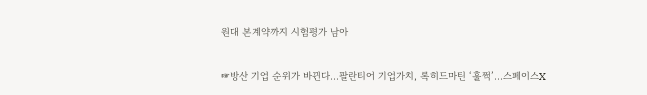원대 본계약까지 시험평가 남아

☞방산 기업 순위가 바뀐다…팔란티어 기업가치, 록히드마틴 ‘훌쩍’...스페이스X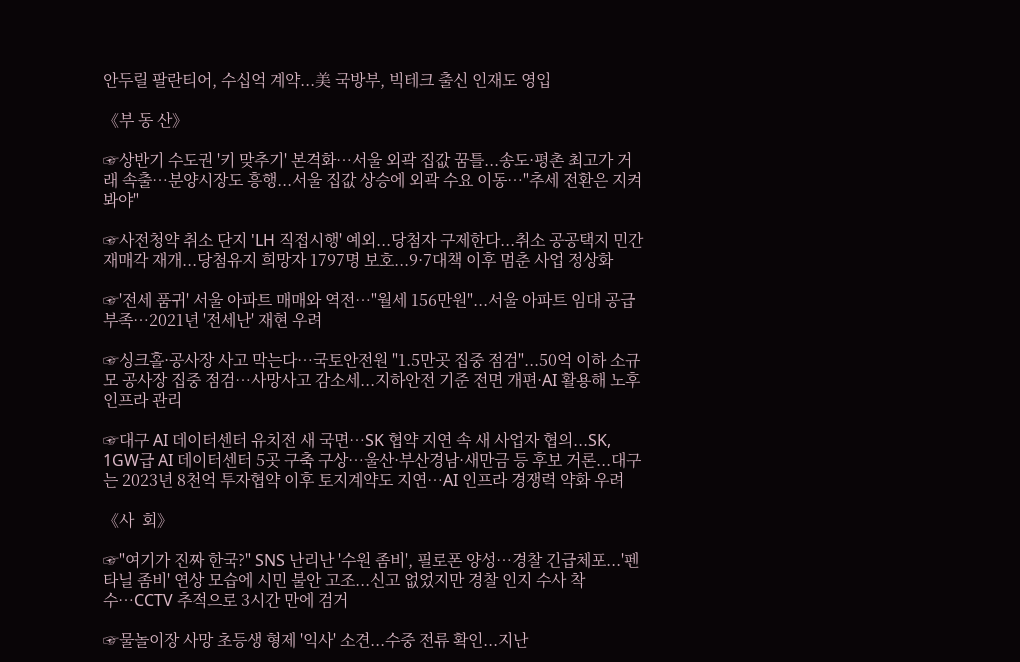안두릴 팔란티어, 수십억 계약...美 국방부, 빅테크 출신 인재도 영입

《부 동 산》

☞상반기 수도권 '키 맞추기' 본격화…서울 외곽 집값 꿈틀...송도·평촌 최고가 거래 속출…분양시장도 흥행...서울 집값 상승에 외곽 수요 이동…"추세 전환은 지켜봐야"

☞사전청약 취소 단지 'LH 직접시행' 예외...당첨자 구제한다...취소 공공택지 민간 재매각 재개...당첨유지 희망자 1797명 보호...9·7대책 이후 멈춘 사업 정상화

☞'전세 품귀' 서울 아파트 매매와 역전…"월세 156만원"...서울 아파트 임대 공급 부족…2021년 '전세난' 재현 우려

☞싱크홀·공사장 사고 막는다…국토안전원 "1.5만곳 집중 점검"...50억 이하 소규모 공사장 집중 점검…사망사고 감소세...지하안전 기준 전면 개편·AI 활용해 노후 인프라 관리

☞대구 AI 데이터센터 유치전 새 국면…SK 협약 지연 속 새 사업자 협의...SK, 1GW급 AI 데이터센터 5곳 구축 구상…울산·부산경남·새만금 등 후보 거론...대구는 2023년 8천억 투자협약 이후 토지계약도 지연…AI 인프라 경쟁력 약화 우려

《사  회》

☞"여기가 진짜 한국?" SNS 난리난 '수원 좀비', 필로폰 양성…경찰 긴급체포...'펜타닐 좀비' 연상 모습에 시민 불안 고조...신고 없었지만 경찰 인지 수사 착수…CCTV 추적으로 3시간 만에 검거

☞물놀이장 사망 초등생 형제 '익사' 소견...수중 전류 확인...지난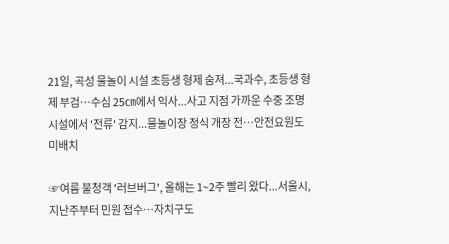21일, 곡성 물놀이 시설 초등생 형제 숨져...국과수, 초등생 형제 부검…수심 25㎝에서 익사...사고 지점 가까운 수중 조명시설에서 '전류' 감지...물놀이장 정식 개장 전…안전요원도 미배치

☞여름 불청객 '러브버그', 올해는 1~2주 빨리 왔다...서울시, 지난주부터 민원 접수…자치구도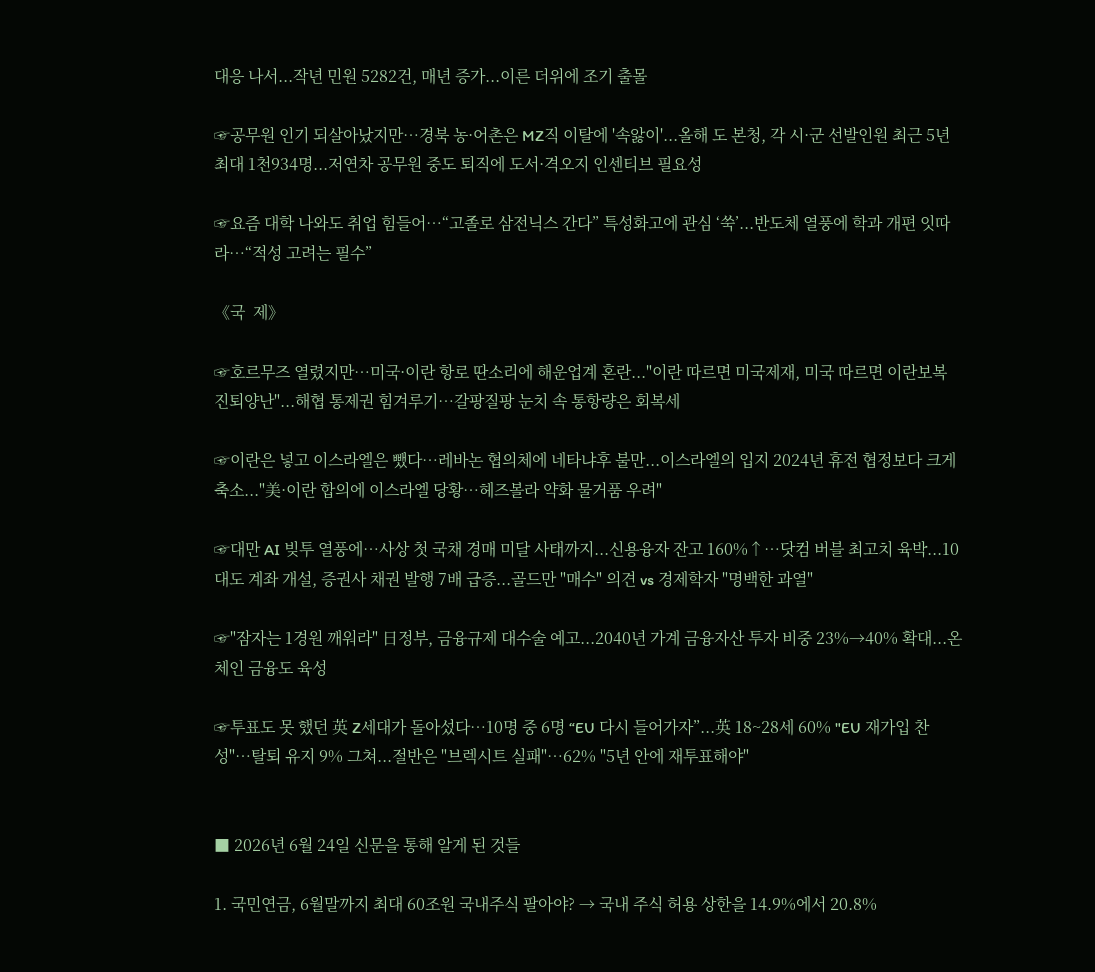대응 나서...작년 민원 5282건, 매년 증가...이른 더위에 조기 출몰

☞공무원 인기 되살아났지만…경북 농·어촌은 MZ직 이탈에 '속앓이'...올해 도 본청, 각 시·군 선발인원 최근 5년 최대 1천934명...저연차 공무원 중도 퇴직에 도서·격오지 인센티브 필요성

☞요즘 대학 나와도 취업 힘들어…“고졸로 삼전닉스 간다” 특성화고에 관심 ‘쑥’...반도체 열풍에 학과 개편 잇따라…“적성 고려는 필수”

《국  제》

☞호르무즈 열렸지만…미국·이란 항로 딴소리에 해운업계 혼란..."이란 따르면 미국제재, 미국 따르면 이란보복 진퇴양난"...해협 통제권 힘겨루기…갈팡질팡 눈치 속 통항량은 회복세

☞이란은 넣고 이스라엘은 뺐다…레바논 협의체에 네타냐후 불만...이스라엘의 입지 2024년 휴전 협정보다 크게 축소..."美·이란 합의에 이스라엘 당황…헤즈볼라 약화 물거품 우려"

☞대만 AI 빚투 열풍에…사상 첫 국채 경매 미달 사태까지...신용융자 잔고 160%↑…닷컴 버블 최고치 육박...10대도 계좌 개설, 증권사 채권 발행 7배 급증...골드만 "매수" 의견 vs 경제학자 "명백한 과열"

☞"잠자는 1경원 깨워라" 日정부, 금융규제 대수술 예고...2040년 가계 금융자산 투자 비중 23%→40% 확대...온체인 금융도 육성

☞투표도 못 했던 英 Z세대가 돌아섰다…10명 중 6명 “EU 다시 들어가자”...英 18~28세 60% "EU 재가입 찬성"…탈퇴 유지 9% 그쳐...절반은 "브렉시트 실패"…62% "5년 안에 재투표해야"


■ 2026년 6월 24일 신문을 통해 알게 된 것들

1. 국민연금, 6월말까지 최대 60조원 국내주식 팔아야? → 국내 주식 허용 상한을 14.9%에서 20.8%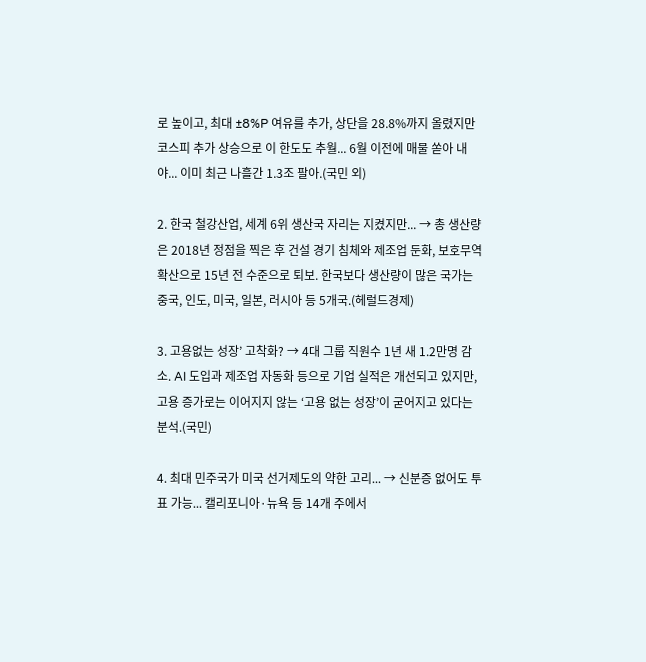로 높이고, 최대 ±8%P 여유를 추가, 상단을 28.8%까지 올렸지만 코스피 추가 상승으로 이 한도도 추월... 6월 이전에 매물 쏟아 내야... 이미 최근 나흘간 1.3조 팔아.(국민 외)

2. 한국 철강산업, 세계 6위 생산국 자리는 지켰지만... → 총 생산량은 2018년 정점을 찍은 후 건설 경기 침체와 제조업 둔화, 보호무역 확산으로 15년 전 수준으로 퇴보. 한국보다 생산량이 많은 국가는 중국, 인도, 미국, 일본, 러시아 등 5개국.(헤럴드경제)

3. 고용없는 성장’ 고착화? → 4대 그룹 직원수 1년 새 1.2만명 감소. AI 도입과 제조업 자동화 등으로 기업 실적은 개선되고 있지만, 고용 증가로는 이어지지 않는 ‘고용 없는 성장’이 굳어지고 있다는 분석.(국민)

4. 최대 민주국가 미국 선거제도의 약한 고리... → 신분증 없어도 투표 가능... 캘리포니아·뉴욕 등 14개 주에서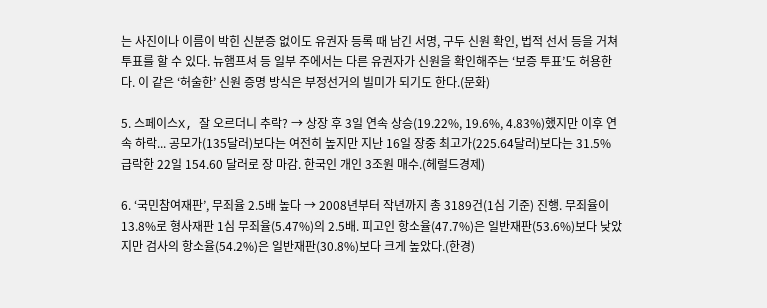는 사진이나 이름이 박힌 신분증 없이도 유권자 등록 때 남긴 서명, 구두 신원 확인, 법적 선서 등을 거쳐 투표를 할 수 있다. 뉴햄프셔 등 일부 주에서는 다른 유권자가 신원을 확인해주는 ‘보증 투표’도 허용한다. 이 같은 ‘허술한’ 신원 증명 방식은 부정선거의 빌미가 되기도 한다.(문화)

5. 스페이스X, 잘 오르더니 추락? → 상장 후 3일 연속 상승(19.22%, 19.6%, 4.83%)했지만 이후 연속 하락... 공모가(135달러)보다는 여전히 높지만 지난 16일 장중 최고가(225.64달러)보다는 31.5% 급락한 22일 154.60 달러로 장 마감. 한국인 개인 3조원 매수.(헤럴드경제)

6. ‘국민참여재판’, 무죄율 2.5배 높다 → 2008년부터 작년까지 총 3189건(1심 기준) 진행. 무죄율이 13.8%로 형사재판 1심 무죄율(5.47%)의 2.5배. 피고인 항소율(47.7%)은 일반재판(53.6%)보다 낮았지만 검사의 항소율(54.2%)은 일반재판(30.8%)보다 크게 높았다.(한경)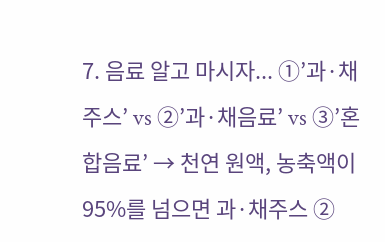7. 음료 알고 마시자... ①’과·채주스’ vs ②’과·채음료’ vs ③’혼합음료’ → 천연 원액, 농축액이 95%를 넘으면 과·채주스 ②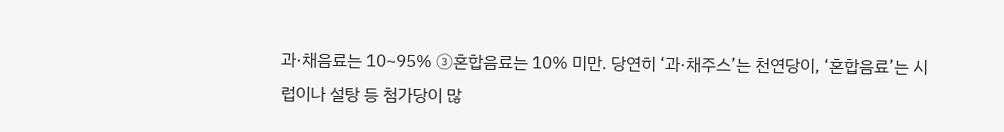과·채음료는 10~95% ③혼합음료는 10% 미만. 당연히 ‘과·채주스’는 천연당이, ‘혼합음료’는 시럽이나 설탕 등 첨가당이 많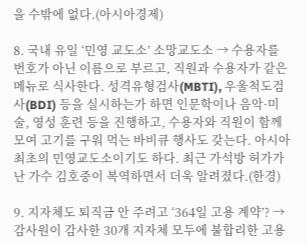을 수밖에 없다.(아시아경제)

8. 국내 유일 ‘민영 교도소’ 소망교도소 → 수용자를 번호가 아닌 이름으로 부르고, 직원과 수용자가 같은 메뉴로 식사한다. 성격유형검사(MBTI), 우울척도검사(BDI) 등을 실시하는가 하면 인문학이나 음악·미술, 영성 훈련 등을 진행하고, 수용자와 직원이 함께 모여 고기를 구워 먹는 바비큐 행사도 갖는다. 아시아 최초의 민영교도소이기도 하다. 최근 가석방 허가가 난 가수 김호중이 복역하면서 더욱 알려졌다.(한경)

9. 지자체도 퇴직금 안 주려고 ‘364일 고용 계약’? → 감사원이 감사한 30개 지자체 모두에 불합리한 고용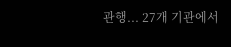관행... 27개 기관에서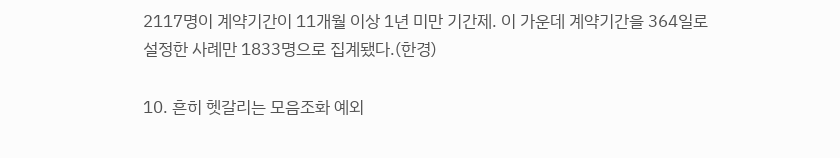2117명이 계약기간이 11개월 이상 1년 미만 기간제. 이 가운데 계약기간을 364일로 설정한 사례만 1833명으로 집계됐다.(한경)

10. 흔히 헷갈리는 모음조화 예외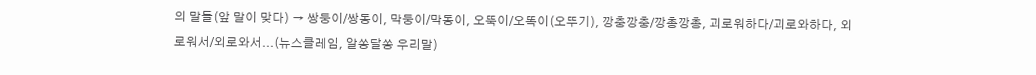의 말들(앞 말이 맞다) → 쌍둥이/쌍동이, 막둥이/막동이, 오뚝이/오똑이(오뚜기), 깡충깡충/깡총깡총, 괴로워하다/괴로와하다, 외로워서/외로와서...(뉴스클레임, 알쏭달쏭 우리말)